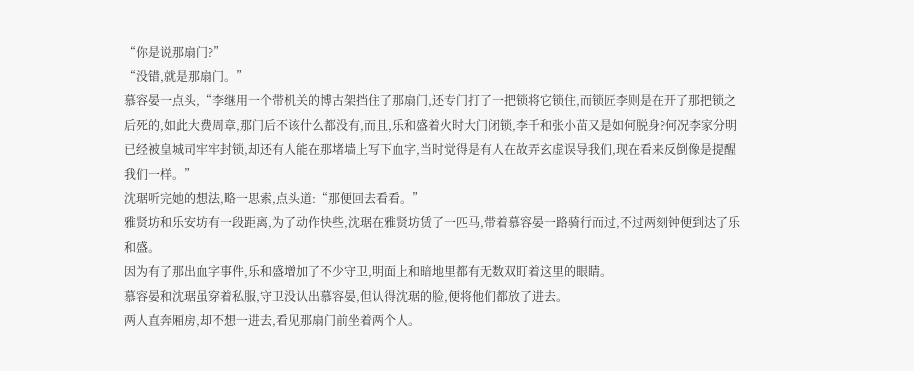“你是说那扇门?”
“没错,就是那扇门。”
慕容晏一点头,“李继用一个带机关的博古架挡住了那扇门,还专门打了一把锁将它锁住,而锁匠李则是在开了那把锁之后死的,如此大费周章,那门后不该什么都没有,而且,乐和盛着火时大门闭锁,李千和张小苗又是如何脱身?何况李家分明已经被皇城司牢牢封锁,却还有人能在那堵墙上写下血字,当时觉得是有人在故弄玄虚误导我们,现在看来反倒像是提醒我们一样。”
沈琚听完她的想法,略一思索,点头道:“那便回去看看。”
雅贤坊和乐安坊有一段距离,为了动作快些,沈琚在雅贤坊赁了一匹马,带着慕容晏一路骑行而过,不过两刻钟便到达了乐和盛。
因为有了那出血字事件,乐和盛增加了不少守卫,明面上和暗地里都有无数双盯着这里的眼睛。
慕容晏和沈琚虽穿着私服,守卫没认出慕容晏,但认得沈琚的脸,便将他们都放了进去。
两人直奔厢房,却不想一进去,看见那扇门前坐着两个人。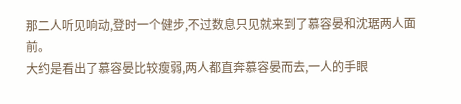那二人听见响动,登时一个健步,不过数息只见就来到了慕容晏和沈琚两人面前。
大约是看出了慕容晏比较瘦弱,两人都直奔慕容晏而去,一人的手眼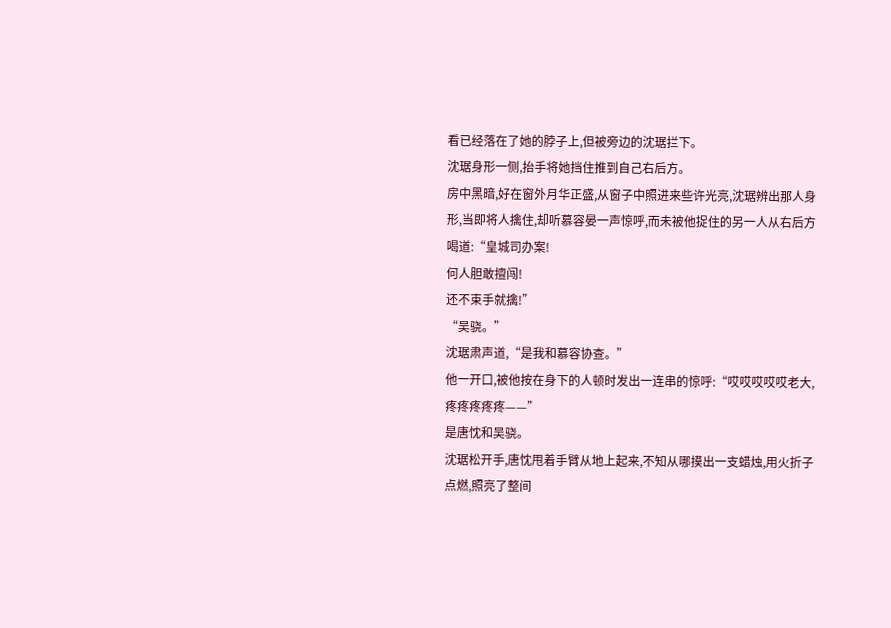看已经落在了她的脖子上,但被旁边的沈琚拦下。
沈琚身形一侧,抬手将她挡住推到自己右后方。
房中黑暗,好在窗外月华正盛,从窗子中照进来些许光亮,沈琚辨出那人身形,当即将人擒住,却听慕容晏一声惊呼,而未被他捉住的另一人从右后方喝道:“皇城司办案!
何人胆敢擅闯!
还不束手就擒!”
“吴骁。”
沈琚肃声道,“是我和慕容协查。”
他一开口,被他按在身下的人顿时发出一连串的惊呼:“哎哎哎哎哎老大,疼疼疼疼疼——”
是唐忱和吴骁。
沈琚松开手,唐忱甩着手臂从地上起来,不知从哪摸出一支蜡烛,用火折子点燃,照亮了整间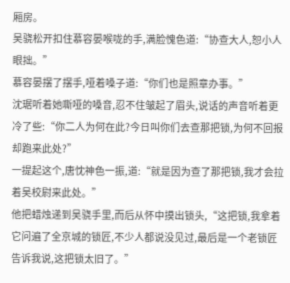厢房。
吴骁松开扣住慕容晏喉咙的手,满脸愧色道:“协查大人,恕小人眼拙。”
慕容晏摆了摆手,哑着嗓子道:“你们也是照章办事。”
沈琚听着她嘶哑的嗓音,忍不住皱起了眉头,说话的声音听着更冷了些:“你二人为何在此?今日叫你们去查那把锁,为何不回报却跑来此处?”
一提起这个,唐忱神色一振,道:“就是因为查了那把锁,我才会拉着吴校尉来此处。”
他把蜡烛递到吴骁手里,而后从怀中摸出锁头,“这把锁,我拿着它问遍了全京城的锁匠,不少人都说没见过,最后是一个老锁匠告诉我说,这把锁太旧了。”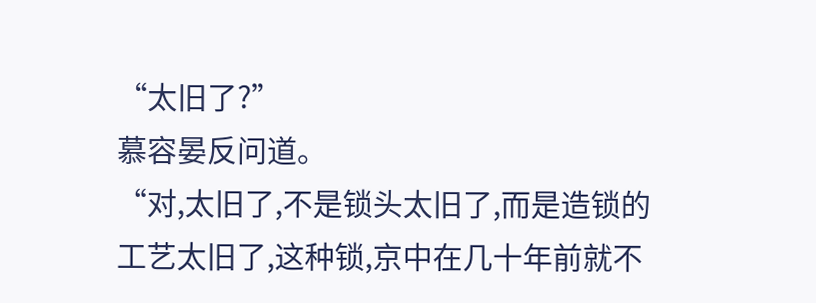“太旧了?”
慕容晏反问道。
“对,太旧了,不是锁头太旧了,而是造锁的工艺太旧了,这种锁,京中在几十年前就不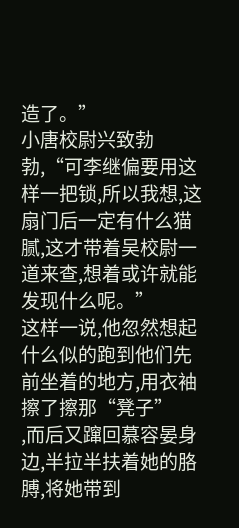造了。”
小唐校尉兴致勃勃,“可李继偏要用这样一把锁,所以我想,这扇门后一定有什么猫腻,这才带着吴校尉一道来查,想着或许就能发现什么呢。”
这样一说,他忽然想起什么似的跑到他们先前坐着的地方,用衣袖擦了擦那“凳子”
,而后又蹿回慕容晏身边,半拉半扶着她的胳膊,将她带到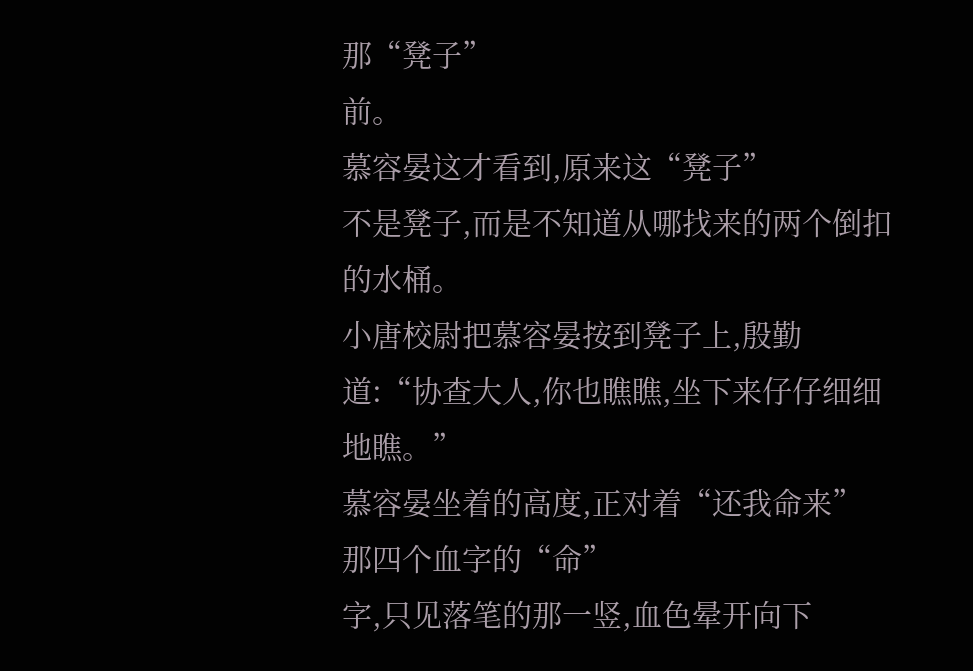那“凳子”
前。
慕容晏这才看到,原来这“凳子”
不是凳子,而是不知道从哪找来的两个倒扣的水桶。
小唐校尉把慕容晏按到凳子上,殷勤道:“协查大人,你也瞧瞧,坐下来仔仔细细地瞧。”
慕容晏坐着的高度,正对着“还我命来”
那四个血字的“命”
字,只见落笔的那一竖,血色晕开向下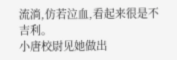流淌,仿若泣血,看起来很是不吉利。
小唐校尉见她做出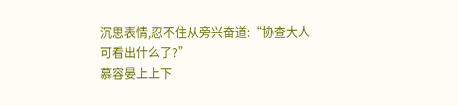沉思表情,忍不住从旁兴奋道:“协查大人可看出什么了?”
慕容晏上上下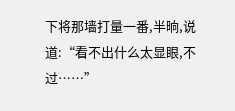下将那墙打量一番,半晌,说道:“看不出什么太显眼,不过……”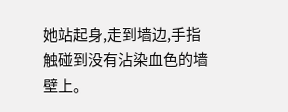她站起身,走到墙边,手指触碰到没有沾染血色的墙壁上。